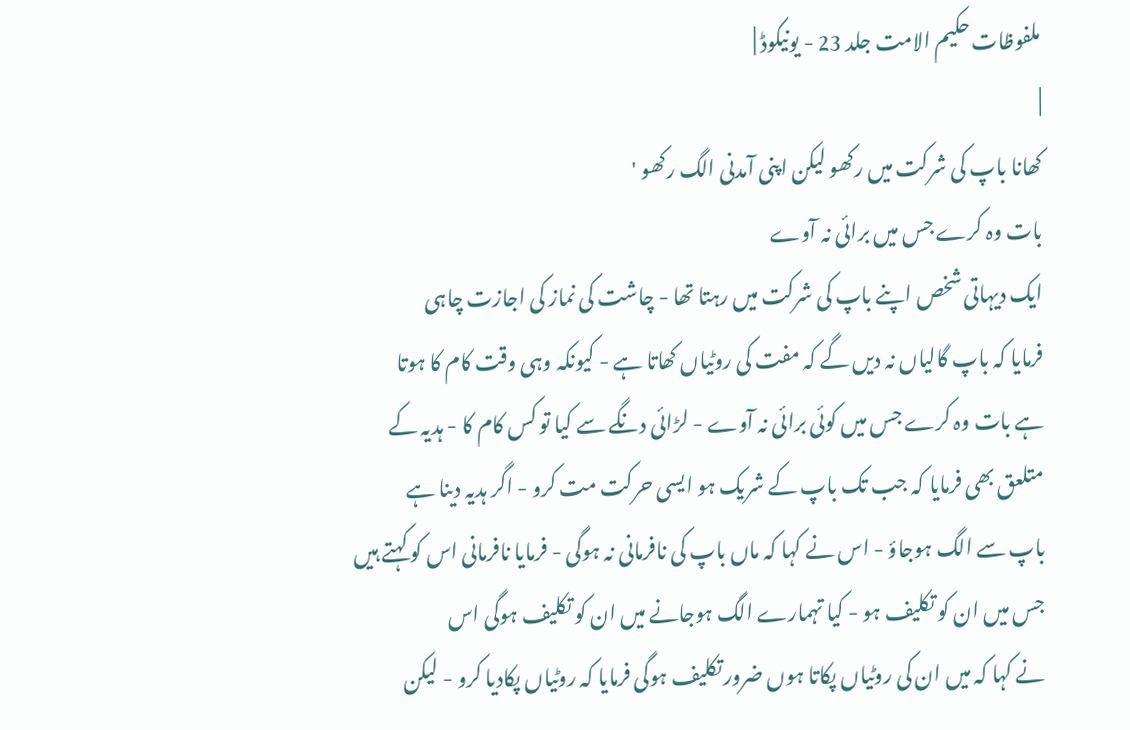ملفوظات حکیم الامت جلد 23 - یونیکوڈ |
|
کھانا باپ کی شرکت میں رکھو لیکن اپنی آمدنی الگ رکھو '
بات وہ کرے جس میں برائی نہ آوے
ایک دیہاتی شخص اپنے باپ کی شرکت میں رہتا تھا - چاشت کی نماز کی اجازت چاہی
فرمایا کہ باپ گالیاں نہ دیں گے کہ مفت کی روٹیاں کھاتا ہے - کیونکہ وہی وقت کام کا ہوتا
ہے بات وہ کرے جس میں کوئی برائی نہ آوے - لڑائی دنگے سے کیا تو کس کام کا - ہدیہ کے
متلعق بھی فرمایا کہ جب تک باپ کے شریک ہو ایسی حرکت مت کرو - اگر ہدیہ دینا ہے
باپ سے الگ ہوجاؤ - اس نے کہا کہ ماں باپ کی نافرمانی نہ ہوگی - فرمایا نافرمانی اس کو کہتے ہیں جس میں ان کو تکلیف ہو - کیا تہمارے الگ ہوجانے میں ان کو تکلیف ہوگی اس
نے کہا کہ میں ان کی روٹیاں پکاتا ہوں ضرور تکلیف ہوگی فرمایا کہ روٹیاں پکادیا کرو - لیکن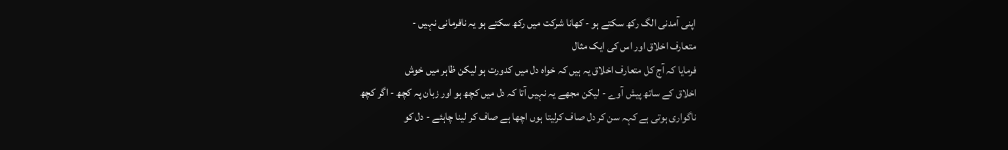اپنی آمدنی الگ رکھ سکتے ہو - کھانا شرکت میں رکھ سکتے ہو یہ نافرمانی نہیں -
متعارف اخلاق اور اس کی ایک مثال
فرمایا کہ آج کل متعارف اخلاق یہ ہیں کہ خواہ دل میں کدورت ہو لیکن ظاہر میں خوش
اخلاق کے ساتھ پیش آوے - لیکن مجھے یہ نہیں آتا کہ دل میں کچھ ہو اور زبان پہ کچھ - اگر کچھ
ناگواری ہوتی ہے کہہ سن کر دل صاف کرلیتا ہوں اچھا ہے صاف کر لینا چاہئے - دل کو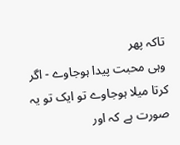تاکہ پھر
وہی محبت پیدا ہوجاوے - اگر کرتا میلا ہوجاوے تو ایک تو یہ صورت ہے کہ اور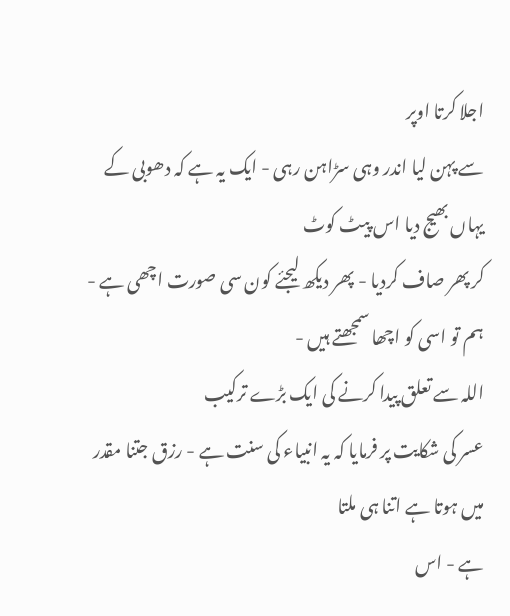اجلا کرتا اوپر
سے پہن لیا اندر وہی سڑاہن رہی - ایک یہ ہے کہ دھوبی کے یہاں بھیج دیا اس پیٹ کوٹ
کر پھر صاف کردیا - پھر دیکھ لیجئے کون سی صورت اچھی ہے - ہم تو اسی کو اچھا سمجھتے ہیں -
اللہ سے تعلق پیدا کرنے کی ایک بڑے ترکیب
عسر کی شکایت پر فرمایا کہ یہ انبیاء کی سنت ہے - رزق جتنا مقدر میں ہوتا ہے اتنا ہی ملتا
ہے - اس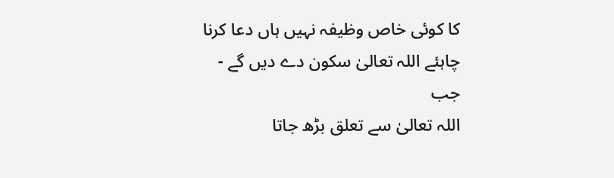کا کوئی خاص وظیفہ نہیں ہاں دعا کرنا چاہئے اللہ تعالیٰ سکون دے دیں گے - جب
اللہ تعالیٰ سے تعلق بڑھ جاتا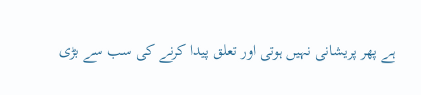ہے پھر پریشانی نہیں ہوتی اور تعلق پیدا کرنے کی سب سے بڑی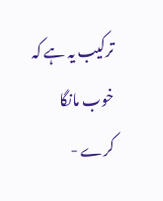ترکیب یہ ہے کہ خوب مانگا کرے -